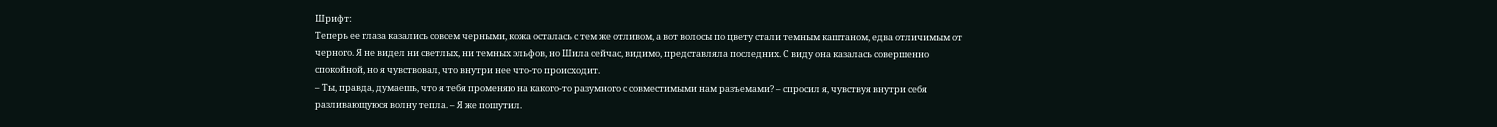Шрифт:
Теперь ее глаза казались совсем черными, кожа осталась с тем же отливом, а вот волосы по цвету стали темным каштаном, едва отличимым от черного. Я не видел ни светлых, ни темных эльфов, но Шила сейчас, видимо, представляла последних. С виду она казалась совершенно спокойной, но я чувствовал, что внутри нее что-то происходит.
– Ты, правда, думаешь, что я тебя променяю на какого-то разумного с совместимыми нам разъемами? – спросил я, чувствуя внутри себя разливающуюся волну тепла. – Я же пошутил.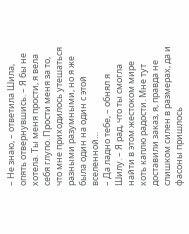– Не знаю, – ответила Шила, опять отвернувшись. – Я бы не хотела. Ты меня прости, я вела себя глупо. Прости меня за то, что мне приходилось утешаться разными разумными, но я же была один на один с этой вселенной…
– Да ладно тебе, – обнял я Шилу. – Я рад, что ты смогла найти в этом жестоком мире хоть каплю радости. Мне тут доставили заказ, я, правда не слишком силен в размерах, да и фасоны пришлось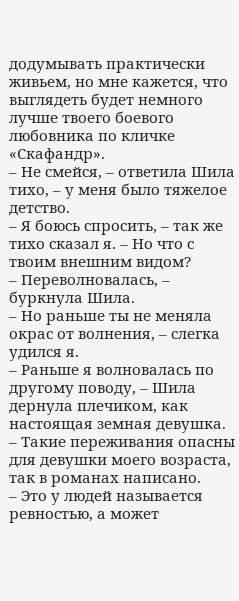додумывать практически живьем, но мне кажется, что выглядеть будет немного лучше твоего боевого любовника по кличке «Скафандр».
– Не смейся, – ответила Шила тихо, – у меня было тяжелое детство.
– Я боюсь спросить, – так же тихо сказал я. – Но что с твоим внешним видом?
– Переволновалась, – буркнула Шила.
– Но раньше ты не меняла окрас от волнения, – слегка удился я.
– Раньше я волновалась по другому поводу, – Шила дернула плечиком, как настоящая земная девушка. – Такие переживания опасны для девушки моего возраста, так в романах написано.
– Это у людей называется ревностью, а может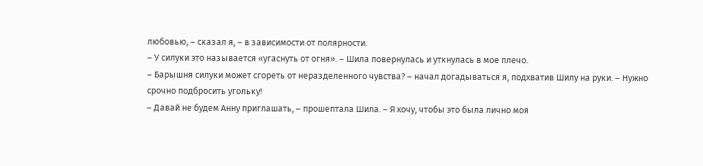любовью, – сказал я, – в зависимости от полярности.
– У силуки это называется «угаснуть от огня». – Шила повернулась и уткнулась в мое плечо.
– Барышня силуки может сгореть от неразделенного чувства? – начал догадываться я, подхватив Шилу на руки. – Нужно срочно подбросить угольку!
– Давай не будем Анну приглашать, – прошептала Шила. – Я хочу, чтобы это была лично моя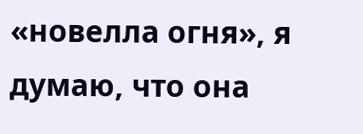«новелла огня», я думаю, что она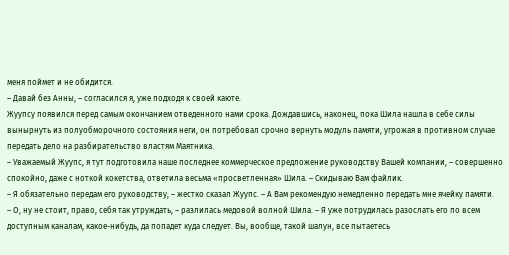меня поймет и не обидится.
– Давай без Анны, – согласился я, уже подходя к своей каюте.
Жуупсу появился перед самым окончанием отведенного нами срока. Дождавшись, наконец, пока Шила нашла в себе силы вынырнуть из полуобморочного состояния неги, он потребовал срочно вернуть модуль памяти, угрожая в противном случае передать дело на разбирательство властям Маятника.
– Уважаемый Жуупс, я тут подготовила наше последнее коммерческое предложение руководству Вашей компании, – совершенно спокойно, даже с ноткой кокетства, ответила весьма «просветленная» Шила. – Скидываю Вам файлик.
– Я обязательно передам его руководству, – жестко сказал Жуупс. – А Вам рекомендую немедленно передать мне ячейку памяти.
– О, ну не стоит, право, себя так утруждать, – разлилась медовой волной Шила. – Я уже потрудилась разослать его по всем доступным каналам, какое-нибудь, да попадет куда следует. Вы, вообще, такой шалун, все пытаетесь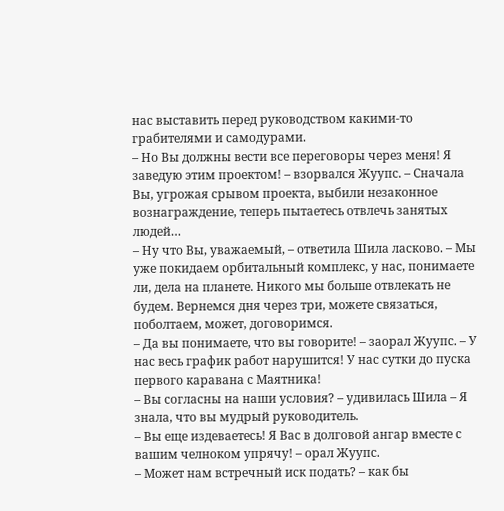нас выставить перед руководством какими-то грабителями и самодурами.
– Но Вы должны вести все переговоры через меня! Я заведую этим проектом! – взорвался Жуупс. – Сначала Вы, угрожая срывом проекта, выбили незаконное вознаграждение, теперь пытаетесь отвлечь занятых людей…
– Ну что Вы, уважаемый, – ответила Шила ласково. – Мы уже покидаем орбитальный комплекс, у нас, понимаете ли, дела на планете. Никого мы больше отвлекать не будем. Вернемся дня через три, можете связаться, поболтаем, может, договоримся.
– Да вы понимаете, что вы говорите! – заорал Жуупс. – У нас весь график работ нарушится! У нас сутки до пуска первого каравана с Маятника!
– Вы согласны на наши условия? – удивилась Шила – Я знала, что вы мудрый руководитель.
– Вы еще издеваетесь! Я Вас в долговой ангар вместе с вашим челноком упрячу! – орал Жуупс.
– Может нам встречный иск подать? – как бы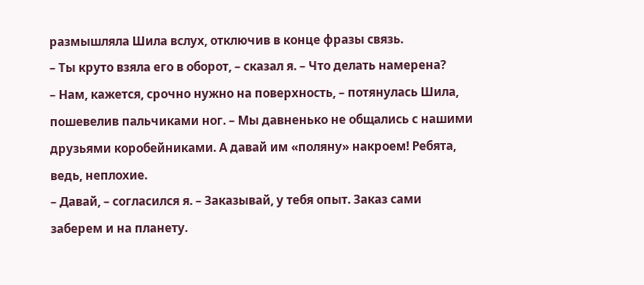размышляла Шила вслух, отключив в конце фразы связь.
– Ты круто взяла его в оборот, – сказал я. – Что делать намерена?
– Нам, кажется, срочно нужно на поверхность, – потянулась Шила, пошевелив пальчиками ног. – Мы давненько не общались с нашими друзьями коробейниками. А давай им «поляну» накроем! Ребята, ведь, неплохие.
– Давай, – согласился я. – Заказывай, у тебя опыт. Заказ сами заберем и на планету.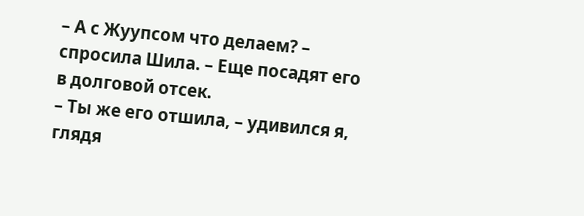– А с Жуупсом что делаем? – спросила Шила. – Еще посадят его в долговой отсек.
– Ты же его отшила, – удивился я, глядя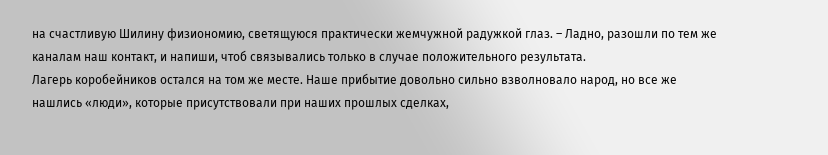на счастливую Шилину физиономию, светящуюся практически жемчужной радужкой глаз. – Ладно, разошли по тем же каналам наш контакт, и напиши, чтоб связывались только в случае положительного результата.
Лагерь коробейников остался на том же месте. Наше прибытие довольно сильно взволновало народ, но все же нашлись «люди», которые присутствовали при наших прошлых сделках,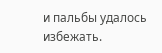и пальбы удалось избежать.